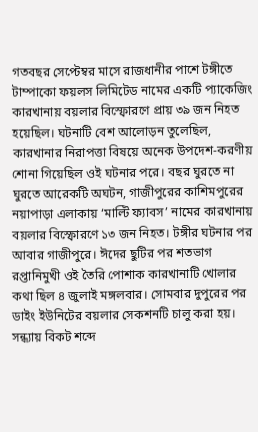গতবছর সেপ্টেম্বর মাসে রাজধানীর পাশে টঙ্গীতে টাম্পাকো ফয়লস লিমিটেড নামের একটি প্যাকেজিং কারখানায় বয়লার বিস্ফোরণে প্রায় ৩৯ জন নিহত হয়েছিল। ঘটনাটি বেশ আলোড়ন তুলেছিল, কারখানার নিরাপত্তা বিষয়ে অনেক উপদেশ-করণীয় শোনা গিয়েছিল ওই ঘটনার পরে। বছর ঘুরতে না ঘুরতে আরেকটি অঘটন, গাজীপুরের কাশিমপুরের নয়াপাড়া এলাকায় ‘মাল্টি ফ্যাবস’ নামের কারখানায় বয়লার বিস্ফোরণে ১৩ জন নিহত। টঙ্গীর ঘটনার পর আবার গাজীপুরে। ঈদের ছুটির পর শতভাগ রপ্তানিমুখী ওই তৈরি পোশাক কারখানাটি খোলার কথা ছিল ৪ জুলাই মঙ্গলবার। সোমবার দুপুরের পর ডাইং ইউনিটের বয়লার সেকশনটি চালু করা হয়। সন্ধ্যায় বিকট শব্দে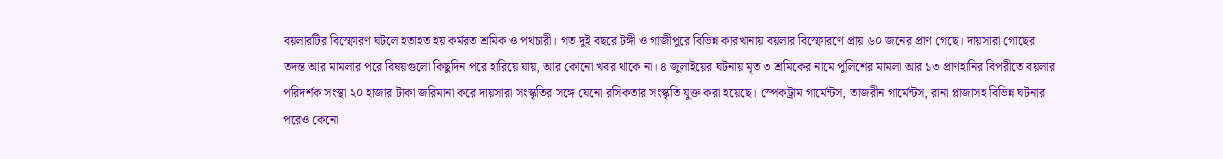বয়লারটির বিস্ফোরণ ঘটলে হতাহত হয় কর্মরত শ্রমিক ও পথচারী। গত দুই বছরে টঙ্গী ও গাজীপুরে বিভিন্ন কারখানায় বয়লার বিস্ফোরণে প্রায় ৬০ জনের প্রাণ গেছে। দায়সারা গোছের তদন্ত আর মামলার পরে বিষয়গুলো কিছুদিন পরে হারিয়ে যায়, আর কোনো খবর থাকে না। ৪ জুলাইয়ের ঘটনায় মৃত ৩ শ্রমিকের নামে পুলিশের মামলা আর ১৩ প্রাণহানির বিপরীতে বয়লার পরিদর্শক সংস্থা ২০ হাজার টাকা জরিমানা করে দায়সারা সংস্কৃতির সঙ্গে যেনো রসিকতার সংস্কৃতি যুক্ত করা হয়েছে। স্পেকট্রাম গার্মেন্টস, তাজরীন গার্মেন্টস, রানা প্লাজাসহ বিভিন্ন ঘটনার পরেও কেনো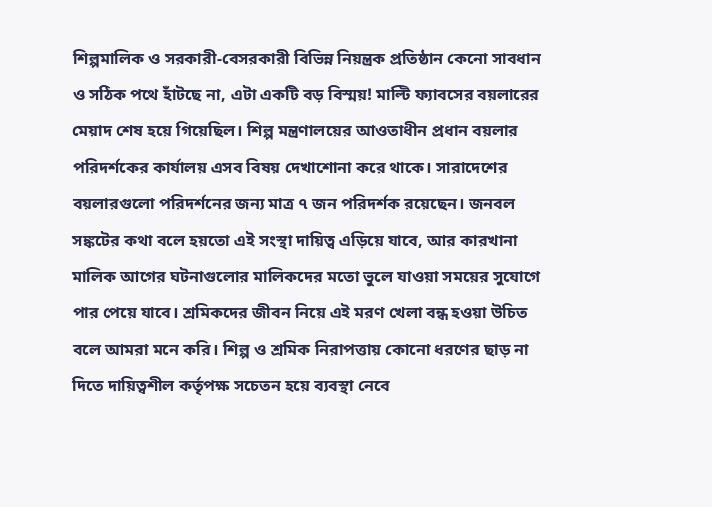শিল্পমালিক ও সরকারী-বেসরকারী বিভিন্ন নিয়ন্ত্রক প্রতিষ্ঠান কেনো সাবধান ও সঠিক পথে হাঁটছে না, এটা একটি বড় বিস্ময়! মাল্টি ফ্যাবসের বয়লারের মেয়াদ শেষ হয়ে গিয়েছিল। শিল্প মন্ত্রণালয়ের আওতাধীন প্রধান বয়লার পরিদর্শকের কার্যালয় এসব বিষয় দেখাশোনা করে থাকে। সারাদেশের বয়লারগুলো পরিদর্শনের জন্য মাত্র ৭ জন পরিদর্শক রয়েছেন। জনবল সঙ্কটের কথা বলে হয়তো এই সংস্থা দায়িত্ব এড়িয়ে যাবে, আর কারখানা মালিক আগের ঘটনাগুলোর মালিকদের মতো ভুলে যাওয়া সময়ের সুযোগে পার পেয়ে যাবে। শ্রমিকদের জীবন নিয়ে এই মরণ খেলা বন্ধ হওয়া উচিত বলে আমরা মনে করি। শিল্প ও শ্রমিক নিরাপত্তায় কোনো ধরণের ছাড় না দিতে দায়িত্বশীল কর্তৃপক্ষ সচেতন হয়ে ব্যবস্থা নেবে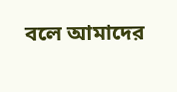বলে আমাদের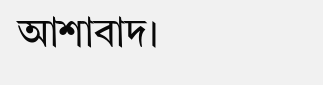আশাবাদ।